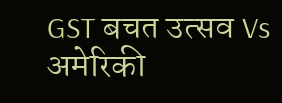GST बचत उत्सव Vs अमेरिकी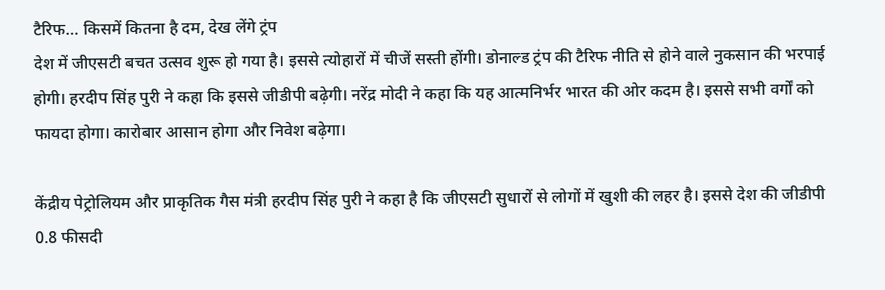टैरिफ… किसमें कितना है दम, देख लेंगे ट्रंप
देश में जीएसटी बचत उत्सव शुरू हो गया है। इससे त्योहारों में चीजें सस्ती होंगी। डोनाल्ड ट्रंप की टैरिफ नीति से होने वाले नुकसान की भरपाई होगी। हरदीप सिंह पुरी ने कहा कि इससे जीडीपी बढ़ेगी। नरेंद्र मोदी ने कहा कि यह आत्मनिर्भर भारत की ओर कदम है। इससे सभी वर्गों को फायदा होगा। कारोबार आसान होगा और निवेश बढ़ेगा।

केंद्रीय पेट्रोलियम और प्राकृतिक गैस मंत्री हरदीप सिंह पुरी ने कहा है कि जीएसटी सुधारों से लोगों में खुशी की लहर है। इससे देश की जीडीपी 0.8 फीसदी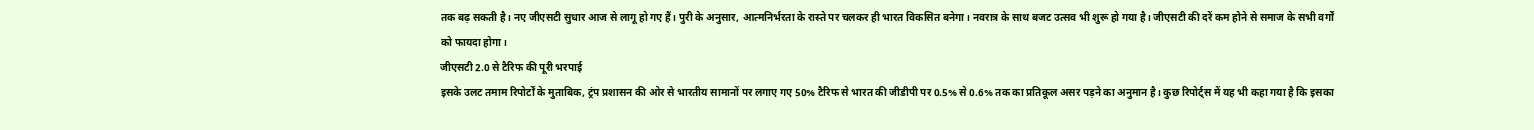तक बढ़ सकती है। नए जीएसटी सुधार आज से लागू हो गए हैं। पुरी के अनुसार, आत्मनिर्भरता के रास्ते पर चलकर ही भारत विकसित बनेगा। नवरात्र के साथ बजट उत्सव भी शुरू हो गया है। जीएसटी की दरें कम होने से समाज के सभी वर्गों को फायदा होगा।
जीएसटी 2.0 से टैरिफ की पूरी भरपाई
इसके उलट तमाम रिपोर्टों के मुताबिक, ट्रंप प्रशासन की ओर से भारतीय सामानों पर लगाए गए 50% टैरिफ से भारत की जीडीपी पर 0.5% से 0.6% तक का प्रतिकूल असर पड़ने का अनुमान है। कुछ रिपोर्ट्स में यह भी कहा गया है कि इसका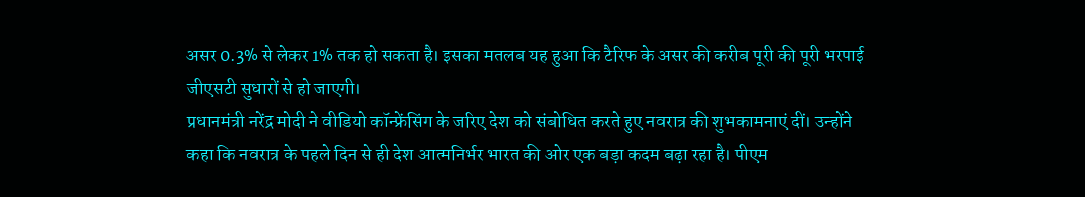असर 0.3% से लेकर 1% तक हो सकता है। इसका मतलब यह हुआ कि टैरिफ के असर की करीब पूरी की पूरी भरपाई जीएसटी सुधारों से हो जाएगी।
प्रधानमंत्री नरेंद्र मोदी ने वीडियो कॉन्फ्रेंसिंग के जरिए देश को संबोधित करते हुए नवरात्र की शुभकामनाएं दीं। उन्होंने कहा कि नवरात्र के पहले दिन से ही देश आत्मनिर्भर भारत की ओर एक बड़ा कदम बढ़ा रहा है। पीएम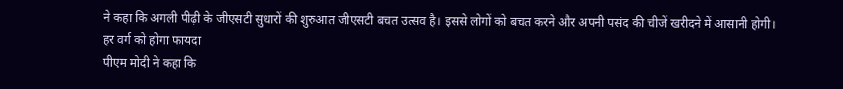ने कहा कि अगली पीढ़ी के जीएसटी सुधारों की शुरुआत जीएसटी बचत उत्सव है। इससे लोगों को बचत करने और अपनी पसंद की चीजें खरीदने में आसानी होगी।
हर वर्ग को होगा फायदा
पीएम मोदी ने कहा कि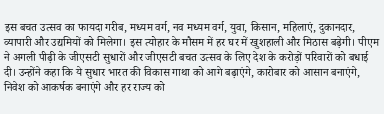इस बचत उत्सव का फायदा गरीब, मध्यम वर्ग, नव मध्यम वर्ग, युवा, किसान, महिलाएं, दुकानदार, व्यापारी और उद्यमियों को मिलेगा। इस त्योहार के मौसम में हर घर में खुशहाली और मिठास बढ़ेगी। पीएम ने अगली पीढ़ी के जीएसटी सुधारों और जीएसटी बचत उत्सव के लिए देश के करोड़ों परिवारों को बधाई दी। उन्होंने कहा कि ये सुधार भारत की विकास गाथा को आगे बढ़ाएंगे, कारोबार को आसान बनाएंगे, निवेश को आकर्षक बनाएंगे और हर राज्य को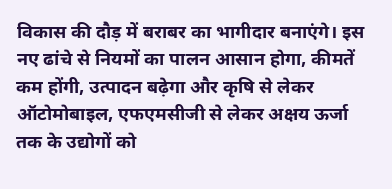विकास की दौड़ में बराबर का भागीदार बनाएंगे। इस नए ढांचे से नियमों का पालन आसान होगा, कीमतें कम होंगी, उत्पादन बढ़ेगा और कृषि से लेकर ऑटोमोबाइल, एफएमसीजी से लेकर अक्षय ऊर्जा तक के उद्योगों को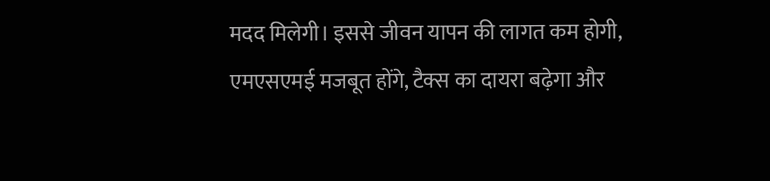मदद मिलेगी। इससे जीवन यापन की लागत कम होगी, एमएसएमई मजबूत होंगे, टैक्स का दायरा बढ़ेगा और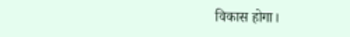विकास होगा।